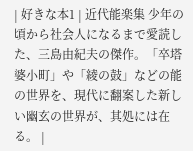| 好きな本1 | 近代能楽集 少年の頃から社会人になるまで愛読した、三島由紀夫の傑作。「卒塔婆小町」や「綾の鼓」などの能の世界を、現代に翻案した新しい幽玄の世界が、其処には在る。 |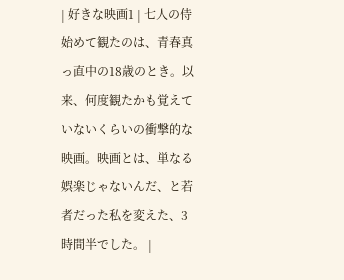| 好きな映画1 | 七人の侍 始めて観たのは、青春真っ直中の18歳のとき。以来、何度観たかも覚えていないくらいの衝撃的な映画。映画とは、単なる娯楽じゃないんだ、と若者だった私を変えた、3時間半でした。 |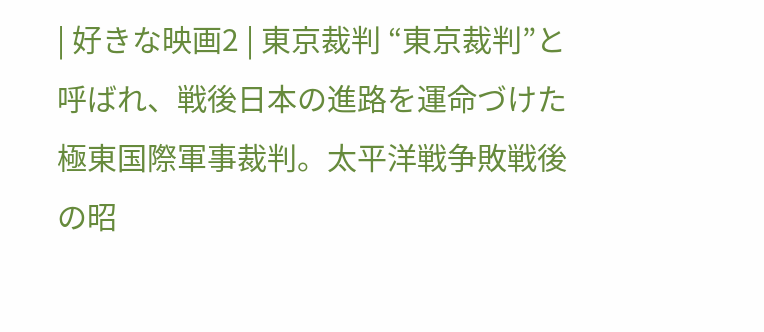| 好きな映画2 | 東京裁判 “東京裁判”と呼ばれ、戦後日本の進路を運命づけた極東国際軍事裁判。太平洋戦争敗戦後の昭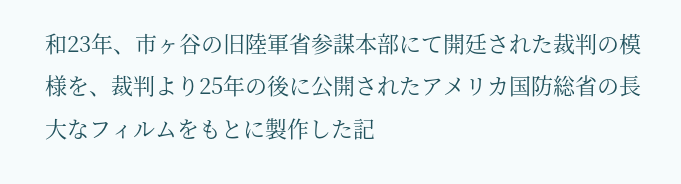和23年、市ヶ谷の旧陸軍省参謀本部にて開廷された裁判の模様を、裁判より25年の後に公開されたアメリカ国防総省の長大なフィルムをもとに製作した記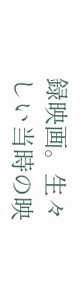録映画。生々しい当時の映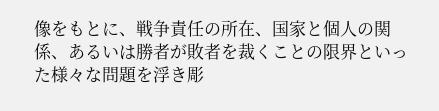像をもとに、戦争責任の所在、国家と個人の関係、あるいは勝者が敗者を裁くことの限界といった様々な問題を浮き彫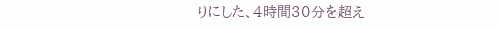りにした、4時間30分を超え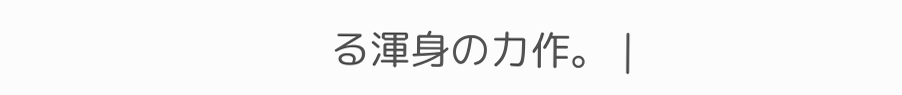る渾身の力作。 |